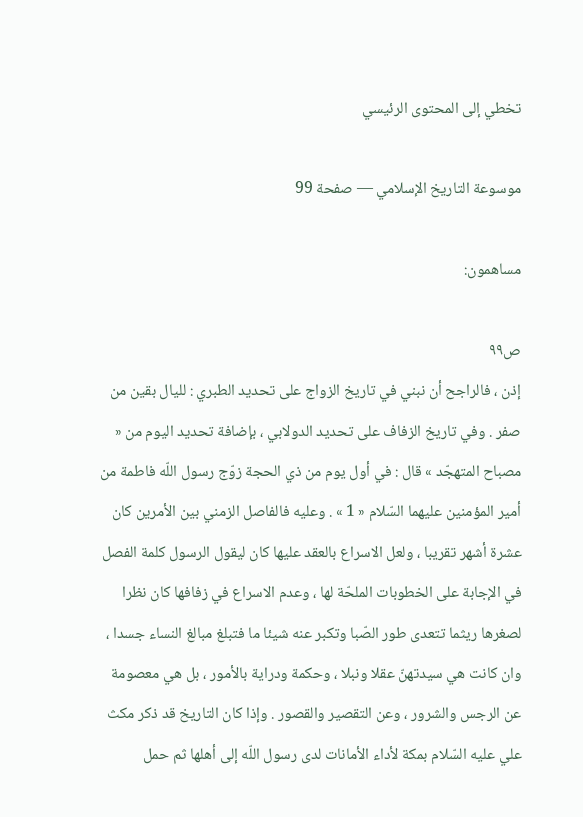تخطي إلى المحتوى الرئيسي

موسوعة التاريخ الإسلامي — صفحة 99

مساهمون:

ص٩٩
إذن ، فالراجح أن نبني في تاريخ الزواج على تحديد الطبري : لليال بقين من صفر . وفي تاريخ الزفاف على تحديد الدولابي ، بإضافة تحديد اليوم من « مصباح المتهجّد » قال : في أول يوم من ذي الحجة زوّج رسول اللّه فاطمة من أمير المؤمنين عليهما السّلام « 1 » . وعليه فالفاصل الزمني بين الأمرين كان عشرة أشهر تقريبا ، ولعل الاسراع بالعقد عليها كان ليقول الرسول كلمة الفصل في الإجابة على الخطوبات الملحّة لها ، وعدم الاسراع في زفافها كان نظرا لصغرها ريثما تتعدى طور الصّبا وتكبر عنه شيئا ما فتبلغ مبالغ النساء جسدا ، وان كانت هي سيدتهنّ عقلا ونبلا ، وحكمة ودراية بالأمور ، بل هي معصومة عن الرجس والشرور ، وعن التقصير والقصور . وإذا كان التاريخ قد ذكر مكث علي عليه السّلام بمكة لأداء الأمانات لدى رسول اللّه إلى أهلها ثم حمل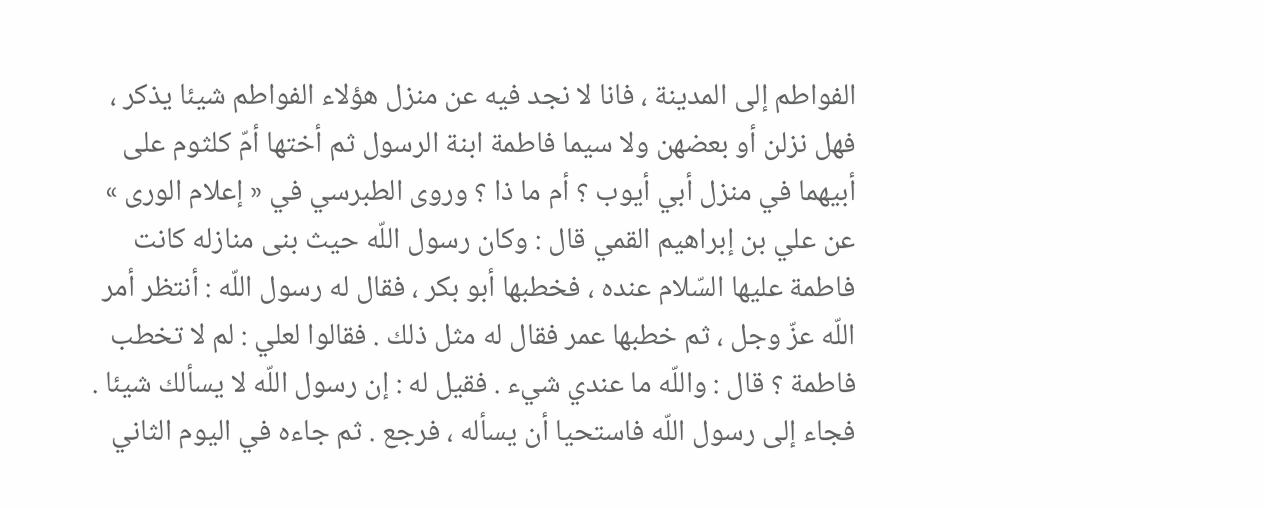الفواطم إلى المدينة ، فانا لا نجد فيه عن منزل هؤلاء الفواطم شيئا يذكر ، فهل نزلن أو بعضهن ولا سيما فاطمة ابنة الرسول ثم أختها أمّ كلثوم على أبيهما في منزل أبي أيوب ؟ أم ما ذا ؟ وروى الطبرسي في « إعلام الورى » عن علي بن إبراهيم القمي قال : وكان رسول اللّه حيث بنى منازله كانت فاطمة عليها السّلام عنده ، فخطبها أبو بكر ، فقال له رسول اللّه : أنتظر أمر اللّه عزّ وجل ، ثم خطبها عمر فقال له مثل ذلك . فقالوا لعلي : لم لا تخطب فاطمة ؟ قال : واللّه ما عندي شيء . فقيل له : إن رسول اللّه لا يسألك شيئا . فجاء إلى رسول اللّه فاستحيا أن يسأله ، فرجع . ثم جاءه في اليوم الثاني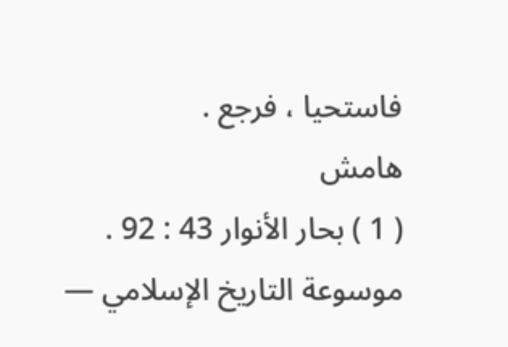فاستحيا ، فرجع .
هامش
( 1 ) بحار الأنوار 43 : 92 .
موسوعة التاريخ الإسلامي —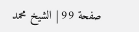صفحة 99 | الشيخ محمد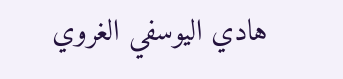هادي اليوسفي الغروي